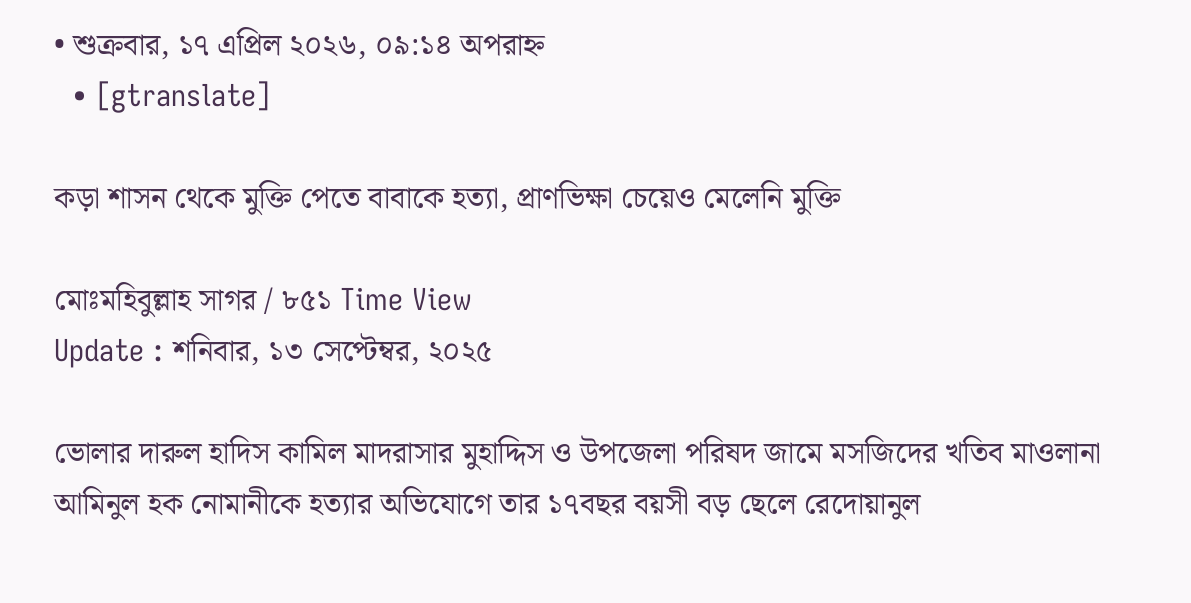• শুক্রবার, ১৭ এপ্রিল ২০২৬, ০৯:১৪ অপরাহ্ন
  • [gtranslate]

কড়া শাসন থেকে মুক্তি পেতে বাবাকে হত্যা, প্রাণভিক্ষা চেয়েও মেলেনি মুক্তি

মোঃমহিবুল্লাহ সাগর / ৮৫১ Time View
Update : শনিবার, ১৩ সেপ্টেম্বর, ২০২৫

ভোলার দারুল হাদিস কামিল মাদরাসার মুহাদ্দিস ও উপজেলা পরিষদ জামে মসজিদের খতিব মাওলানা আমিনুল হক নোমানীকে হত্যার অভিযোগে তার ১৭বছর বয়সী বড় ছেলে রেদোয়ানুল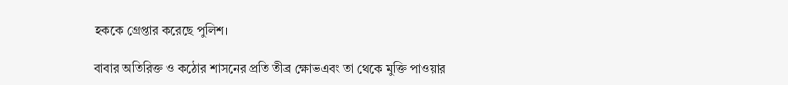হককে গ্রেপ্তার করেছে পুলিশ।

বাবার অতিরিক্ত ও কঠোর শাসনের প্রতি তীব্র ক্ষোভএবং তা থেকে মুক্তি পাওয়ার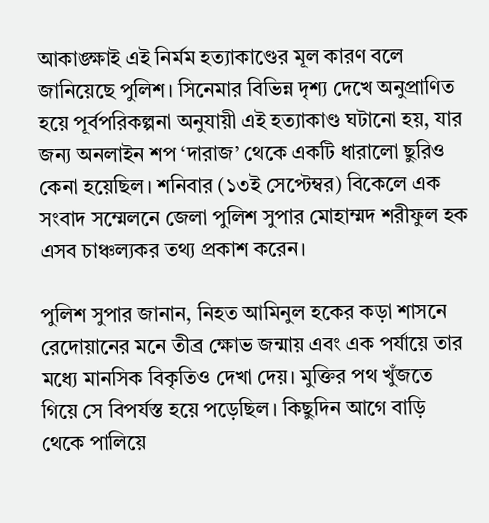আকাঙ্ক্ষাই এই নির্মম হত্যাকাণ্ডের মূল কারণ বলে জানিয়েছে পুলিশ। সিনেমার বিভিন্ন দৃশ্য দেখে অনুপ্রাণিত হয়ে পূর্বপরিকল্পনা অনুযায়ী এই হত্যাকাণ্ড ঘটানো হয়, যার জন্য অনলাইন শপ ‘দারাজ’ থেকে একটি ধারালো ছুরিও কেনা হয়েছিল। শনিবার (১৩ই সেপ্টেম্বর) বিকেলে এক সংবাদ সম্মেলনে জেলা পুলিশ সুপার মোহাম্মদ শরীফুল হক এসব চাঞ্চল্যকর তথ্য প্রকাশ করেন।

পুলিশ সুপার জানান, নিহত আমিনুল হকের কড়া শাসনে রেদোয়ানের মনে তীব্র ক্ষোভ জন্মায় এবং এক পর্যায়ে তার মধ্যে মানসিক বিকৃতিও দেখা দেয়। মুক্তির পথ খুঁজতে গিয়ে সে বিপর্যস্ত হয়ে পড়েছিল। কিছুদিন আগে বাড়ি থেকে পালিয়ে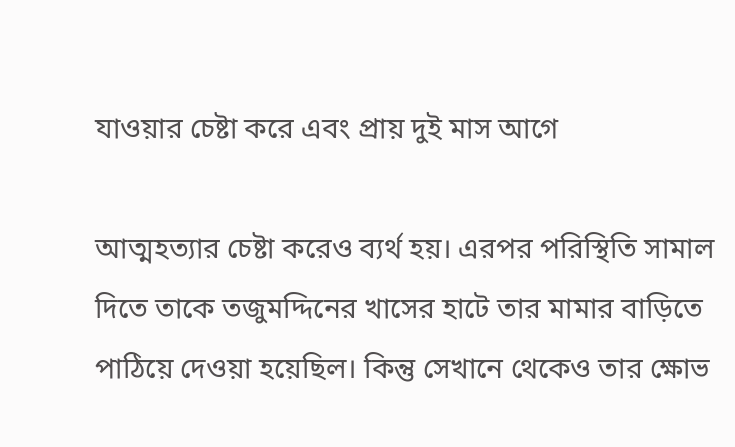যাওয়ার চেষ্টা করে এবং প্রায় দুই মাস আগে

আত্মহত্যার চেষ্টা করেও ব্যর্থ হয়। এরপর পরিস্থিতি সামাল দিতে তাকে তজুমদ্দিনের খাসের হাটে তার মামার বাড়িতে পাঠিয়ে দেওয়া হয়েছিল। কিন্তু সেখানে থেকেও তার ক্ষোভ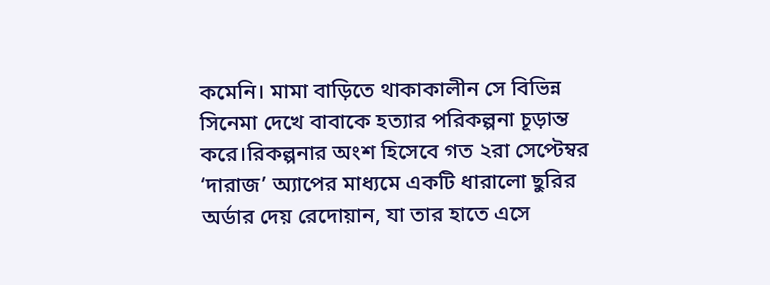কমেনি। মামা বাড়িতে থাকাকালীন সে বিভিন্ন সিনেমা দেখে বাবাকে হত্যার পরিকল্পনা চূড়ান্ত করে।রিকল্পনার অংশ হিসেবে গত ২রা সেপ্টেম্বর ‘দারাজ’ অ্যাপের মাধ্যমে একটি ধারালো ছুরির অর্ডার দেয় রেদোয়ান, যা তার হাতে এসে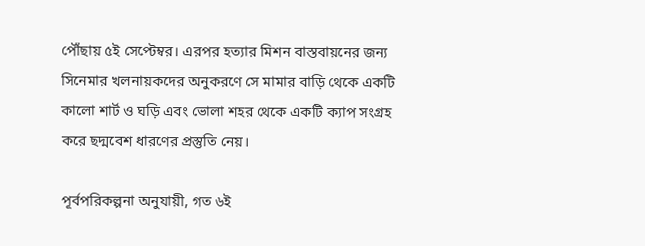পৌঁছায় ৫ই সেপ্টেম্বর। এরপর হত্যার মিশন বাস্তবায়নের জন্য সিনেমার খলনায়কদের অনুকরণে সে মামার বাড়ি থেকে একটি কালো শার্ট ও ঘড়ি এবং ভোলা শহর থেকে একটি ক্যাপ সংগ্রহ করে ছদ্মবেশ ধারণের প্রস্তুতি নেয়।

পূর্বপরিকল্পনা অনুযায়ী, গত ৬ই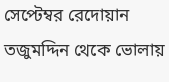সেপ্টেম্বর রেদোয়ান তজুমদ্দিন থেকে ভোলায়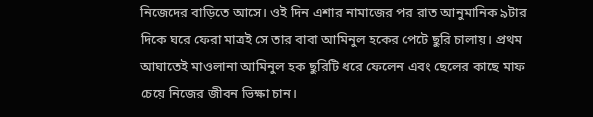নিজেদের বাড়িতে আসে। ওই দিন এশার নামাজের পর রাত আনুমানিক ৯টার দিকে ঘরে ফেরা মাত্রই সে তার বাবা আমিনুল হকের পেটে ছুরি চালায়। প্রথম আঘাতেই মাওলানা আমিনুল হক ছুরিটি ধরে ফেলেন এবং ছেলের কাছে মাফ চেয়ে নিজের জীবন ভিক্ষা চান।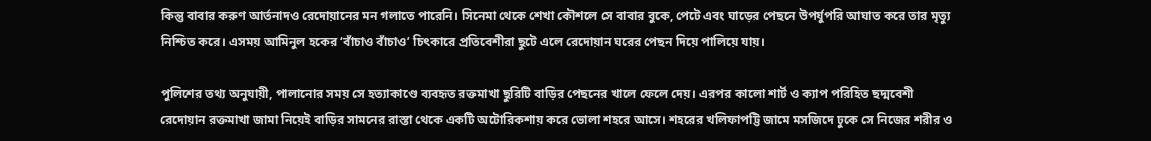কিন্তু বাবার করুণ আর্তনাদও রেদোয়ানের মন গলাতে পারেনি। সিনেমা থেকে শেখা কৌশলে সে বাবার বুকে, পেটে এবং ঘাড়ের পেছনে উপর্যুপরি আঘাত করে তার মৃত্যু নিশ্চিত করে। এসময় আমিনুল হকের ‘বাঁচাও বাঁচাও’ চিৎকারে প্রতিবেশীরা ছুটে এলে রেদোয়ান ঘরের পেছন দিয়ে পালিয়ে যায়।

পুলিশের তথ্য অনুযায়ী, পালানোর সময় সে হত্যাকাণ্ডে ব্যবহৃত রক্তমাখা ছুরিটি বাড়ির পেছনের খালে ফেলে দেয়। এরপর কালো শার্ট ও ক্যাপ পরিহিত ছদ্মবেশী রেদোয়ান রক্তমাখা জামা নিয়েই বাড়ির সামনের রাস্তা থেকে একটি অটোরিকশায় করে ভোলা শহরে আসে। শহরের খলিফাপট্টি জামে মসজিদে ঢুকে সে নিজের শরীর ও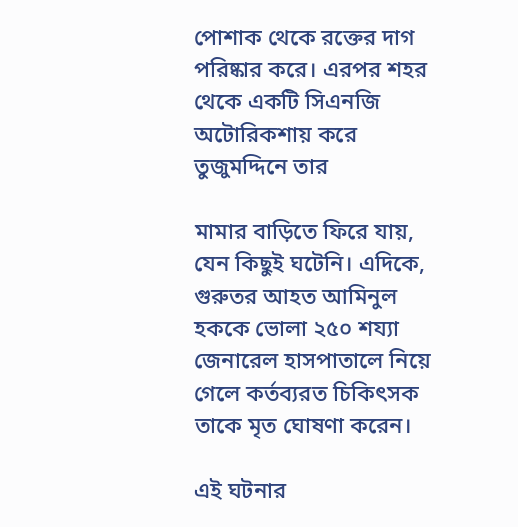পোশাক থেকে রক্তের দাগ পরিষ্কার করে। এরপর শহর থেকে একটি সিএনজি অটোরিকশায় করে তুজুমদ্দিনে তার

মামার বাড়িতে ফিরে যায়, যেন কিছুই ঘটেনি। এদিকে, গুরুতর আহত আমিনুল হককে ভোলা ২৫০ শয্যা জেনারেল হাসপাতালে নিয়ে গেলে কর্তব্যরত চিকিৎসক তাকে মৃত ঘোষণা করেন।

এই ঘটনার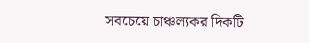সবচেয়ে চাঞ্চল্যকর দিকটি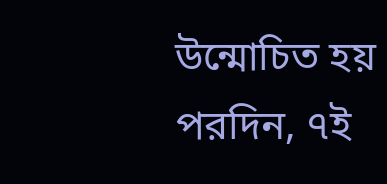উন্মোচিত হয় পরদিন, ৭ই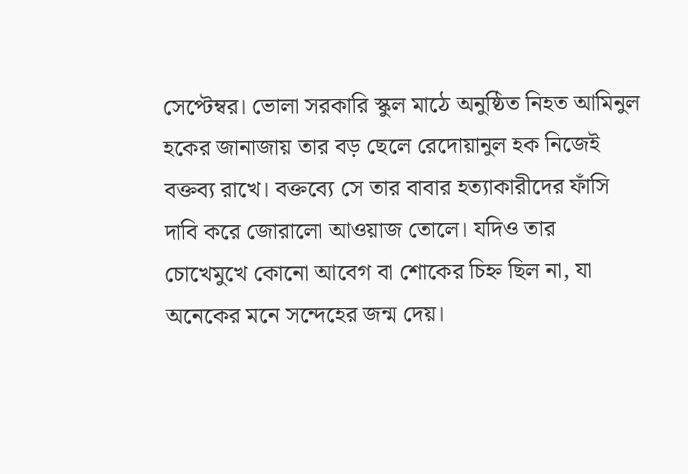সেপ্টেম্বর। ভোলা সরকারি স্কুল মাঠে অনুষ্ঠিত নিহত আমিনুল হকের জানাজায় তার বড় ছেলে রেদোয়ানুল হক নিজেই বক্তব্য রাখে। বক্তব্যে সে তার বাবার হত্যাকারীদের ফাঁসি দাবি করে জোরালো আওয়াজ তোলে। যদিও তার চোখেমুখে কোনো আবেগ বা শোকের চিহ্ন ছিল না, যা অনেকের মনে সন্দেহের জন্ম দেয়।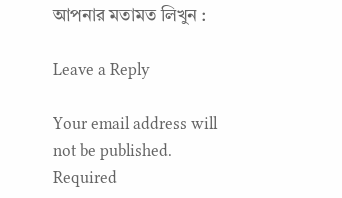আপনার মতামত লিখুন :

Leave a Reply

Your email address will not be published. Required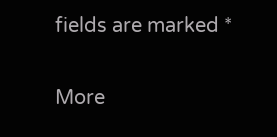fields are marked *

More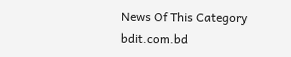News Of This Category
bdit.com.bd